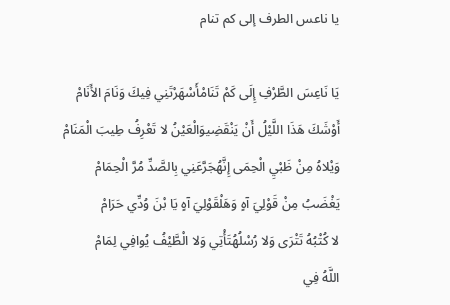يا ناعس الطرف إلى كم تنام

يَا نَاعِسَ الطَّرْفِ إِلَى كَمْ تَنَامْأَسْهَرْتَنِي فِيكَ وَنَامَ الأَنَامْ
أَوْشَكَ هَذَا اللَّيْلُ أَنْ يَنْقَضِيوَالْعَيْنُ لا تَعْرِفُ طِيبَ الْمَنَامْ
وَيْلاهُ مِنْ ظَبْيِ الْحِمَى إِنَّهُجَرَّعَنِي بِالصَّدِّ مُرَّ الْحِمَامْ
يَغْضَبُ مِنْ قَوْلِيَ آهٍ وَهَلْقَوْلِيَ آهٍ يَا بْنَ وُدِّي حَرَامْ
لا كُتْبُهُ تَتْرَى وَلا رُسْلُهُتَأْتِي وَلا الْطَّيْفُ يُوافِي لِمَامْ
اللَّهُ فِي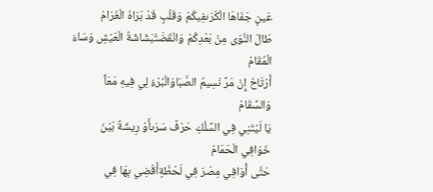عَينٍ جَفَاهَا الْكَرَىفِيكُمْ وَقَلْبٍ قَدْ بَرَاهُ الْغَرَامْ
طَالَ النَّوَى مِنْ بَعْدِكُمْ وَانْقَضَتْبَشَاشَةُ الْعَيْشِ وَسَاءَ الْمُقَامْ
أَرْتَاحُ إِنْ مَرَّ نَسِيمُ الصَّبَاوَالْبُرْءُ لِي فِيهِ مَعَاً وَالسَّقَامْ
يَا لَيْتَنِي فِي السِّلْكِ حَرْفٌ سَرَىأَوْ رِيشَةٌ بَيْنَ خَوَافِي الْحَمَامْ
حَتَّى أُوَافِي مِصْرَ فِي لَحْظَةٍأَقْضِي بِهَا فِي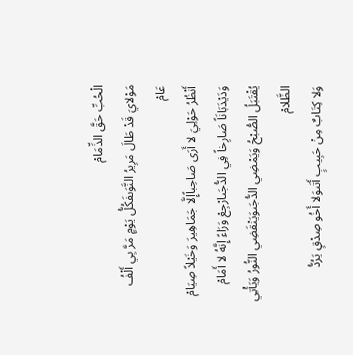الْحُبِّ حَقَّ الذِّمَامْ
مَوْلايَ قَدْ طَالَ مَرِيرُ النَّوَىفَكُلُّ يَوْمٍ مَرَّ بِي أَلْفُ عَامْ
أَنْظُرُ حَوْلِيَ لا أَرَى صَاحِباًإِلَّا جَمَاهِيرَ وَخَيْلاً صِيَامْ
وَدَيْدَبَانَاً صَارِخاً فِي الدُّجَىارْجِعْ وَرَاءً إِنَّهُ لا أَمَامْ
يُقْتَبَلُ الصُّبْحُ وَيَمْضِي الدُّجَىوَيَنْقَضِي النُّورُ وَيَأْتِي الظَّلامْ
وَلا كِتَابٌ مِنْ حَبِيبٍ أَتَىوَلا أَخُو صِدْقٍ يَرُدُّ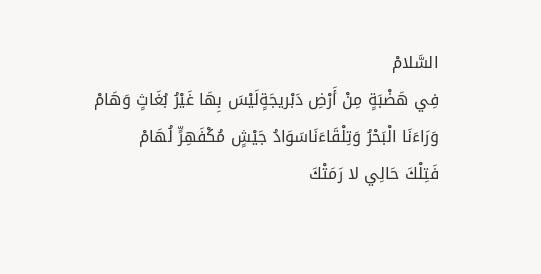السَّلامْ
فِي هَضْبَةٍ مِنْ أَرْضِ دَبْريجَةٍلَيْسَ بِهَا غَيْرُ بُغَاثٍ وَهَامْ
وَرَاءَنَا الْبَحْرُ وَتِلْقَاءَنَاسَوَادُ جَيْشٍ مُكْفَهِرٍّ لُهَامْ
فَتِلْكَ حَالِي لا رَمَتْكَ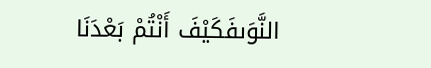النَّوَىفَكَيْفَ أَنْتُمْ بَعْدَنَا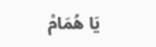يَا هُمَامْ